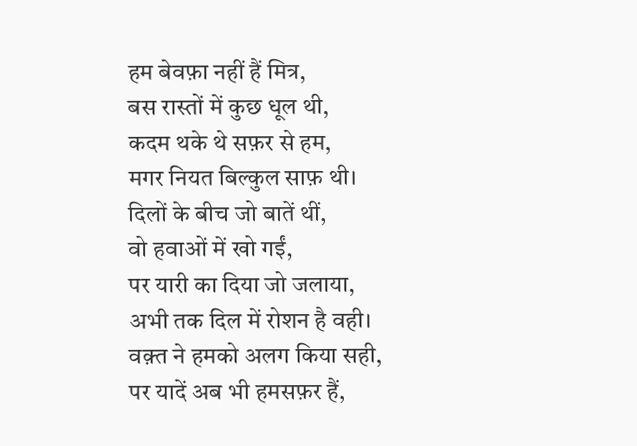हम बेवफ़ा नहीं हैं मित्र,
बस रास्तों में कुछ धूल थी,
कदम थके थे सफ़र से हम,
मगर नियत बिल्कुल साफ़ थी।
दिलों के बीच जो बातें थीं,
वो हवाओं में खो गईं,
पर यारी का दिया जो जलाया,
अभी तक दिल में रोशन है वही।
वक़्त ने हमको अलग किया सही,
पर यादें अब भी हमसफ़र हैं,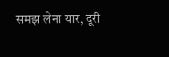समझ लेना यार, दूरी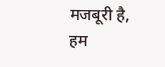मजबूरी है,
हम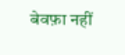बेवफ़ा नहीं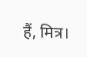हैं, मित्र।